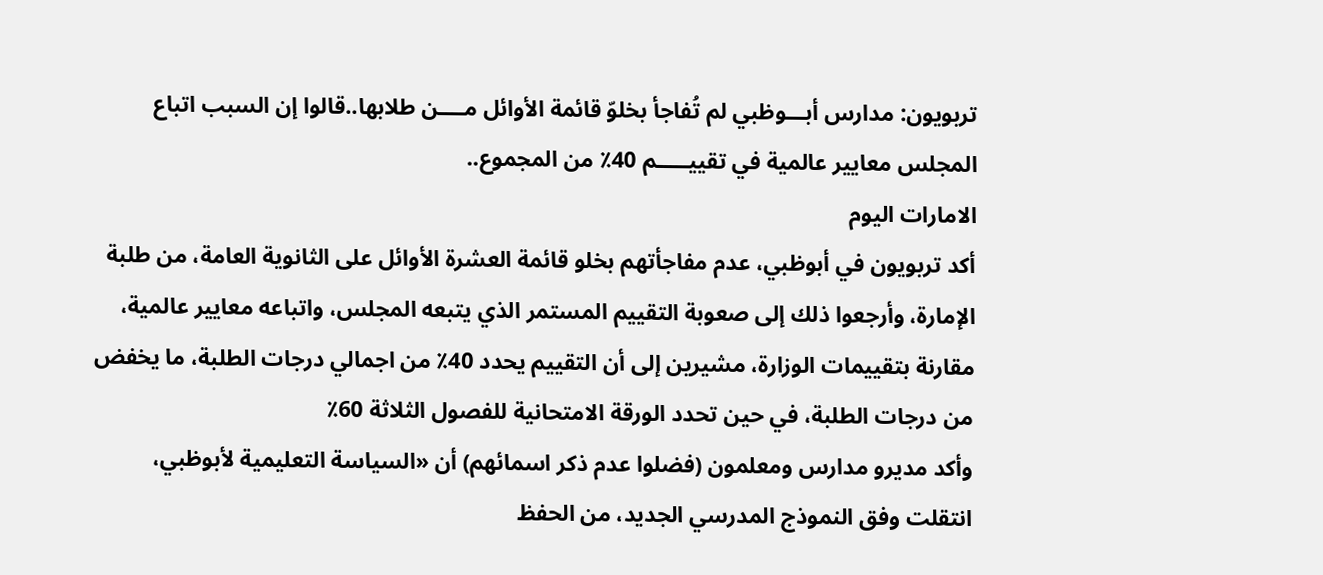تربويون: مدارس أبـــوظبي لم تُفاجأ بخلوّ قائمة الأوائل مــــن طلابها..قالوا إن السبب اتباع المجلس معايير عالمية في تقييـــــم 40٪ من المجموع..
الامارات اليوم
أكد تربويون في أبوظبي، عدم مفاجأتهم بخلو قائمة العشرة الأوائل على الثانوية العامة، من طلبة الإمارة، وأرجعوا ذلك إلى صعوبة التقييم المستمر الذي يتبعه المجلس، واتباعه معايير عالمية، مقارنة بتقييمات الوزارة، مشيرين إلى أن التقييم يحدد 40٪ من اجمالي درجات الطلبة، ما يخفض من درجات الطلبة، في حين تحدد الورقة الامتحانية للفصول الثلاثة 60٪
وأكد مديرو مدارس ومعلمون (فضلوا عدم ذكر اسمائهم) أن «السياسة التعليمية لأبوظبي، انتقلت وفق النموذج المدرسي الجديد، من الحفظ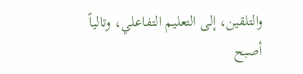والتلقين، إلى التعليم التفاعلي، وتالياً أصبح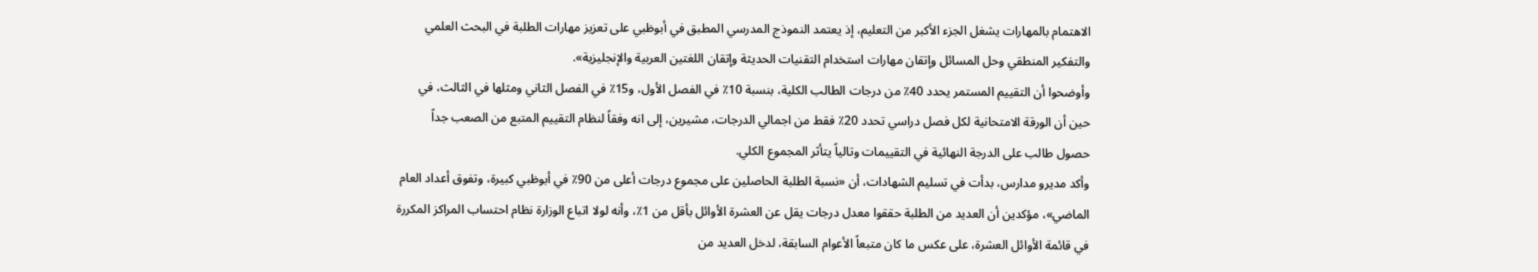الاهتمام بالمهارات يشغل الجزء الأكبر من التعليم، إذ يعتمد النموذج المدرسي المطبق في أبوظبي على تعزيز مهارات الطلبة في البحث العلمي والتفكير المنطقي وحل المسائل وإتقان مهارات استخدام التقنيات الحديثة وإتقان اللغتين العربية والإنجليزية».
وأوضحوا أن التقييم المستمر يحدد 40٪ من درجات الطالب الكلية، بنسبة 10٪ في الفصل الأول، و15٪ في الفصل الثاني ومثلها في الثالث، في حين أن الورقة الامتحانية لكل فصل دراسي تحدد 20٪ فقط من اجمالي الدرجات، مشيرين، إلى انه وفقاً لنظام التقييم المتبع من الصعب جداً حصول طالب على الدرجة النهائية في التقييمات وتالياً يتأثر المجموع الكلي.
وأكد مديرو مدارس، بدأت في تسليم الشهادات، أن «نسبة الطلبة الحاصلين على مجموع درجات أعلى من 90٪ في أبوظبي كبيرة، وتفوق أعداد العام الماضي»، مؤكدين أن العديد من الطلبة حققوا معدل درجات يقل عن العشرة الأوائل بأقل من 1٪، وأنه لولا اتباع الوزارة نظام احتساب المراكز المكررة في قائمة الأوائل العشرة، على عكس ما كان متبعاً الأعوام السابقة، لدخل العديد من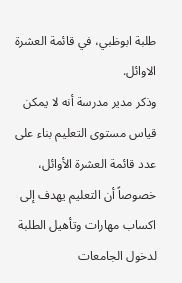طلبة ابوظبي، في قائمة العشرة الاوائل.
وذكر مدير مدرسة أنه لا يمكن قياس مستوى التعليم بناء على عدد قائمة العشرة الأوائل، خصوصاً أن التعليم يهدف إلى اكساب مهارات وتأهيل الطلبة لدخول الجامعات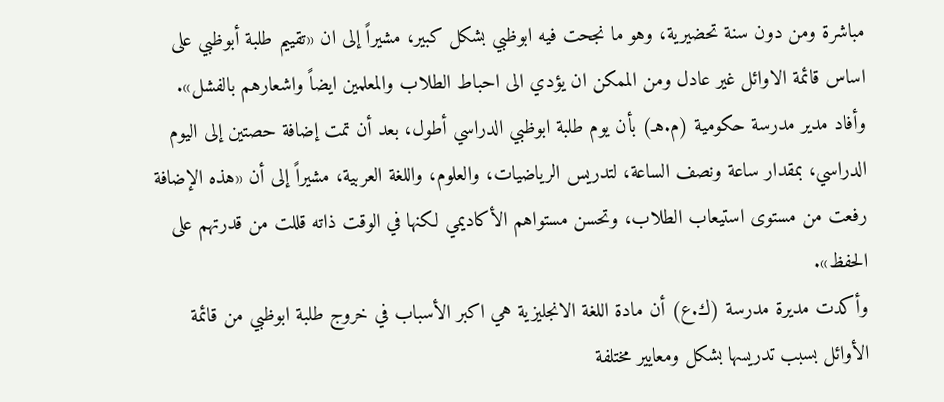مباشرة ومن دون سنة تحضيرية، وهو ما نجحت فيه ابوظبي بشكل كبير، مشيراً إلى ان «تقييم طلبة أبوظبي على اساس قائمة الاوائل غير عادل ومن الممكن ان يؤدي الى احباط الطلاب والمعلمين ايضاً واشعارهم بالفشل».
وأفاد مدير مدرسة حكومية (م.هـ) بأن يوم طلبة ابوظبي الدراسي أطول، بعد أن تمت إضافة حصتين إلى اليوم الدراسي، بمقدار ساعة ونصف الساعة، لتدريس الرياضيات، والعلوم، واللغة العربية، مشيراً إلى أن «هذه الإضافة رفعت من مستوى استيعاب الطلاب، وتحسن مستواهم الأكاديمي لكنها في الوقت ذاته قللت من قدرتهم على الحفظ».
وأكدت مديرة مدرسة (ك.ع) أن مادة اللغة الانجليزية هي اكبر الأسباب في خروج طلبة ابوظبي من قائمة الأوائل بسبب تدريسها بشكل ومعايير مختلفة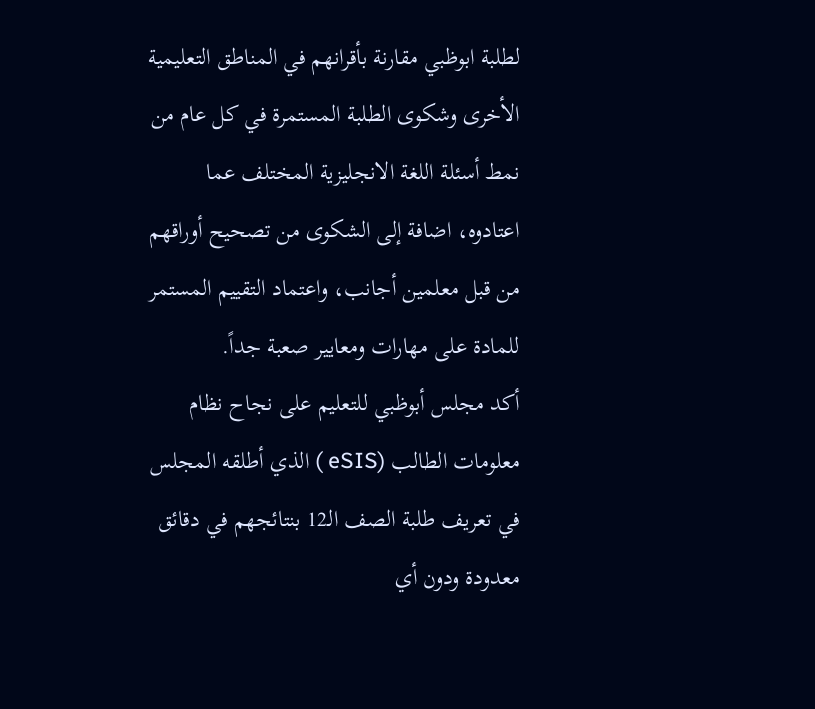لطلبة ابوظبي مقارنة بأقرانهم في المناطق التعليمية الأخرى وشكوى الطلبة المستمرة في كل عام من نمط أسئلة اللغة الانجليزية المختلف عما اعتادوه، اضافة إلى الشكوى من تصحيح أوراقهم من قبل معلمين أجانب، واعتماد التقييم المستمر للمادة على مهارات ومعايير صعبة جداً.
أكد مجلس أبوظبي للتعليم على نجاح نظام معلومات الطالب (eSIS ) الذي أطلقه المجلس في تعريف طلبة الصف الـ12 بنتائجهم في دقائق معدودة ودون أي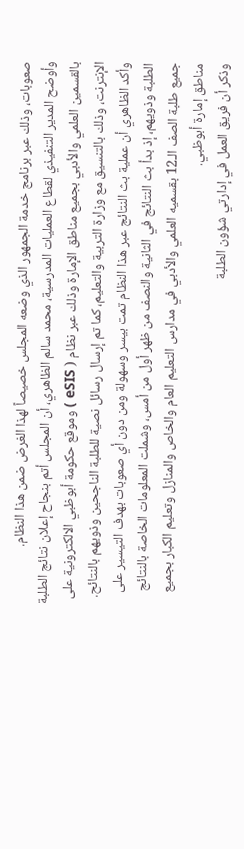صعوبات، وذلك عبر برنامج خدمة الجمهور الذي وضعه المجلس خصيصاً لهذا الغرض ضمن هذا النظام.
وأوضح المدير التنفيذي لقطاع العمليات المدرسية، محمد سالم الظاهري، أن المجلس أتم بنجاح إعلان نتائج الطلبة بالقسمين العلمي والأدبي بجميع مناطق الإمارة وذلك عبر نظام ( eSIS ) وموقع حكومة أبوظبي الالكترونية على الإنترنت، وذلك بالتنسيق مع وزارة التربية والتعليم، كما تم إرسال رسائل نصية للطلبة الناجحين وذويهم بالنتائح.
وأكد الظاهري أن عملية بث النتائج عبر هذا النظام تمت بيسر وسهولة ومن دون أي صعوبات بهدف التيسير على الطلبة وذويهم، إذ بدأ بث النتائج في الثانية والنصف من ظهر أول من أمس، وشملت المعلومات الخاصة بالنتائج جميع طلبة الصف الـ12 بقسميه العلمي والأدبي في مدارس التعليم العام والخاص والمنازل وتعليم الكبار بجميع مناطق إمارة أبوظبي.
وذكر أن فريق العمل في إدارتي شؤون الطلبة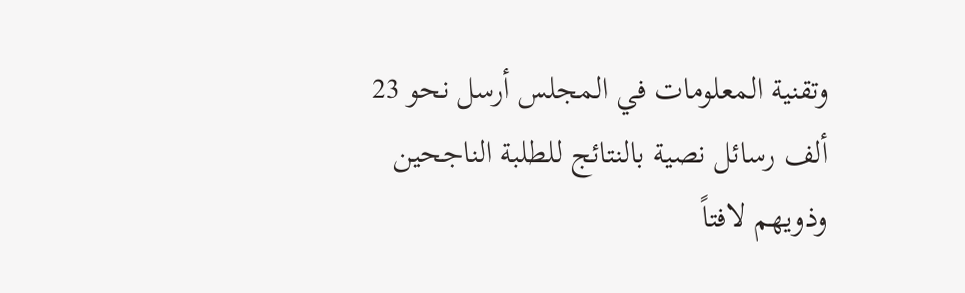وتقنية المعلومات في المجلس أرسل نحو 23 ألف رسائل نصية بالنتائج للطلبة الناجحين وذويهم لافتاً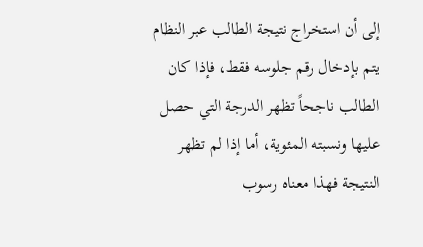إلى أن استخراج نتيجة الطالب عبر النظام يتم بإدخال رقم جلوسه فقط، فإذا كان الطالب ناجحاً تظهر الدرجة التي حصل عليها ونسبته المئوية، أما إذا لم تظهر النتيجة فهذا معناه رسوب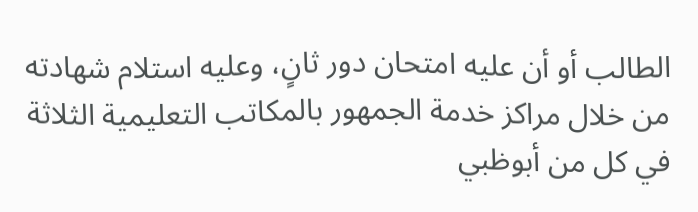الطالب أو أن عليه امتحان دور ثانٍ، وعليه استلام شهادته من خلال مراكز خدمة الجمهور بالمكاتب التعليمية الثلاثة في كل من أبوظبي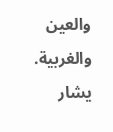والعين والغربية. يشار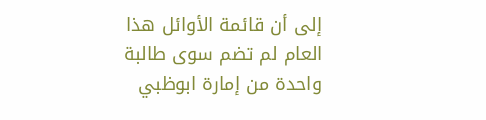إلى أن قائمة الأوائل هذا العام لم تضم سوى طالبة واحدة من إمارة ابوظبي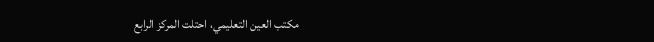مكتب العين التعليمي، احتلت المركز الرابع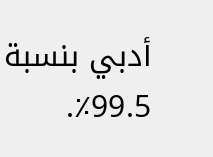أدبي بنسبة 99.5٪.